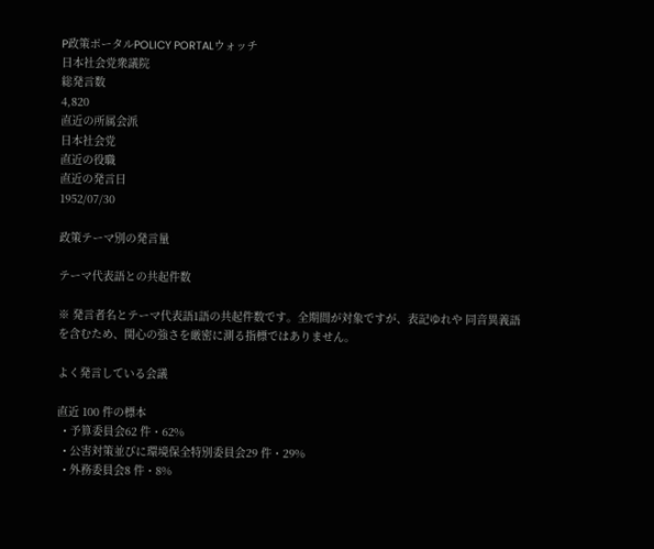P政策ポータルPOLICY PORTALウォッチ
日本社会党衆議院
総発言数
4,820
直近の所属会派
日本社会党
直近の役職
直近の発言日
1952/07/30

政策テーマ別の発言量

テーマ代表語との共起件数

※ 発言者名とテーマ代表語1語の共起件数です。全期間が対象ですが、表記ゆれや 同音異義語を含むため、関心の強さを厳密に測る指標ではありません。

よく発言している会議

直近 100 件の標本
  • 予算委員会62 件・62%
  • 公害対策並びに環境保全特別委員会29 件・29%
  • 外務委員会8 件・8%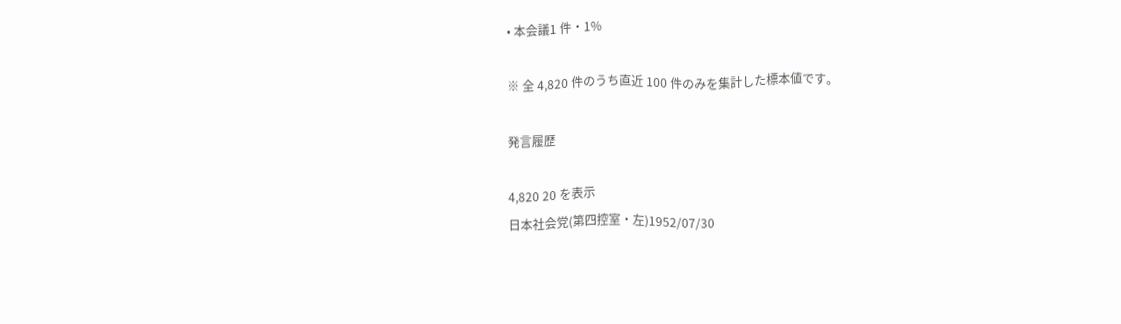• 本会議1 件・1%

※ 全 4,820 件のうち直近 100 件のみを集計した標本値です。

発言履歴

4,820 20 を表示
日本社会党(第四控室・左)1952/07/30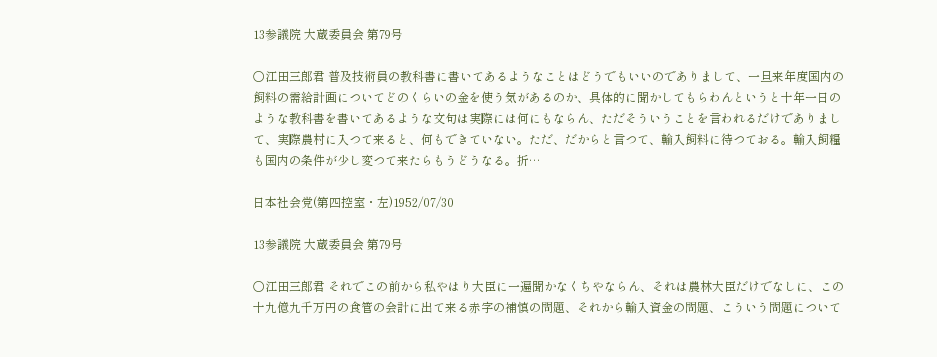13参議院 大蔵委員会 第79号

○江田三郎君 普及技術員の教科書に書いてあるようなことはどうでもいいのでありまして、一旦来年度国内の飼料の需給計画についてどのくらいの金を使う気があるのか、具体的に聞かしてもらわんというと十年一日のような教科書を書いてあるような文句は実際には何にもならん、ただそういうことを言われるだけでありまして、実際農村に入つて来ると、何もできていない。ただ、だからと言つて、輸入飼料に待つておる。輸入飼糧も国内の条件が少し変つて来たらもうどうなる。折…

日本社会党(第四控室・左)1952/07/30

13参議院 大蔵委員会 第79号

○江田三郎君 それでこの前から私やはり大臣に一遍聞かなくちやならん、それは農林大臣だけでなしに、この十九億九千万円の食管の会計に出て来る赤字の補慎の問題、それから輸入資金の問題、こういう問題について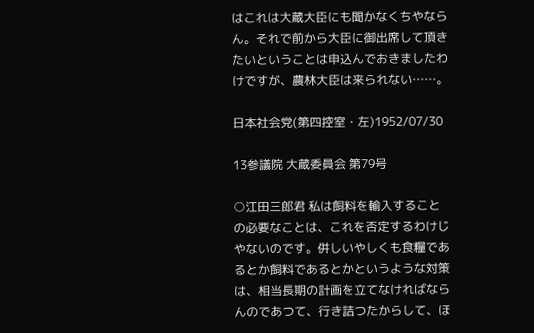はこれは大蔵大臣にも聞かなくちやならん。それで前から大臣に御出席して頂きたいということは申込んでおきましたわけですが、農林大臣は来られない……。

日本社会党(第四控室・左)1952/07/30

13参議院 大蔵委員会 第79号

○江田三郎君 私は飼料を輸入することの必要なことは、これを否定するわけじやないのです。併しいやしくも食糧であるとか飼料であるとかというような対策は、相当長期の計画を立てなければならんのであつて、行き詰つたからして、ほ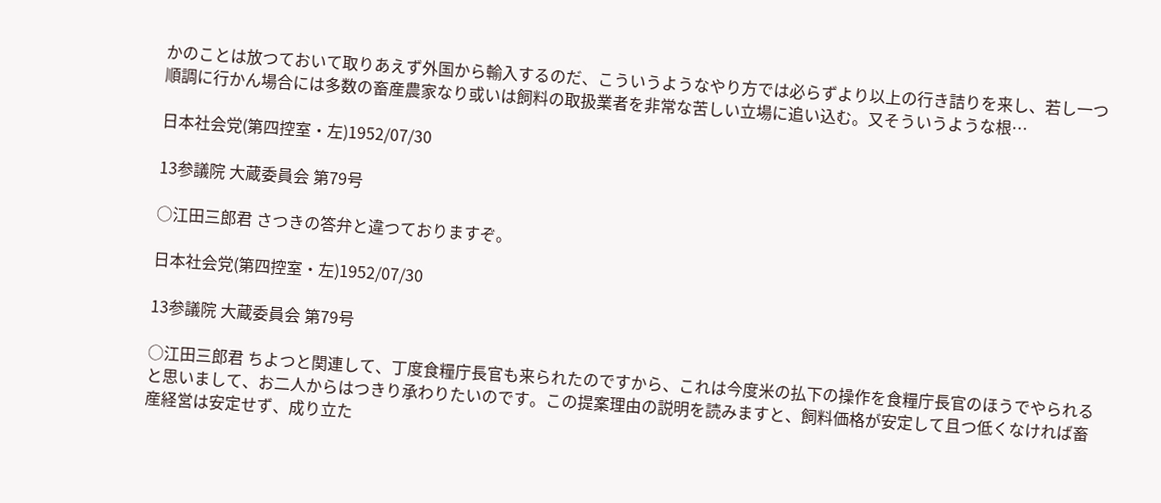かのことは放つておいて取りあえず外国から輸入するのだ、こういうようなやり方では必らずより以上の行き詰りを来し、若し一つ順調に行かん場合には多数の畜産農家なり或いは飼料の取扱業者を非常な苦しい立場に追い込む。又そういうような根…

日本社会党(第四控室・左)1952/07/30

13参議院 大蔵委員会 第79号

○江田三郎君 さつきの答弁と違つておりますぞ。

日本社会党(第四控室・左)1952/07/30

13参議院 大蔵委員会 第79号

○江田三郎君 ちよつと関連して、丁度食糧庁長官も来られたのですから、これは今度米の払下の操作を食糧庁長官のほうでやられると思いまして、お二人からはつきり承わりたいのです。この提案理由の説明を読みますと、飼料価格が安定して且つ低くなければ畜産経営は安定せず、成り立た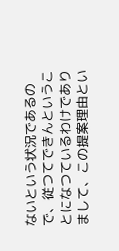ないという状況であるので、従つてできんということになつているわけでありまして、この提案理由とい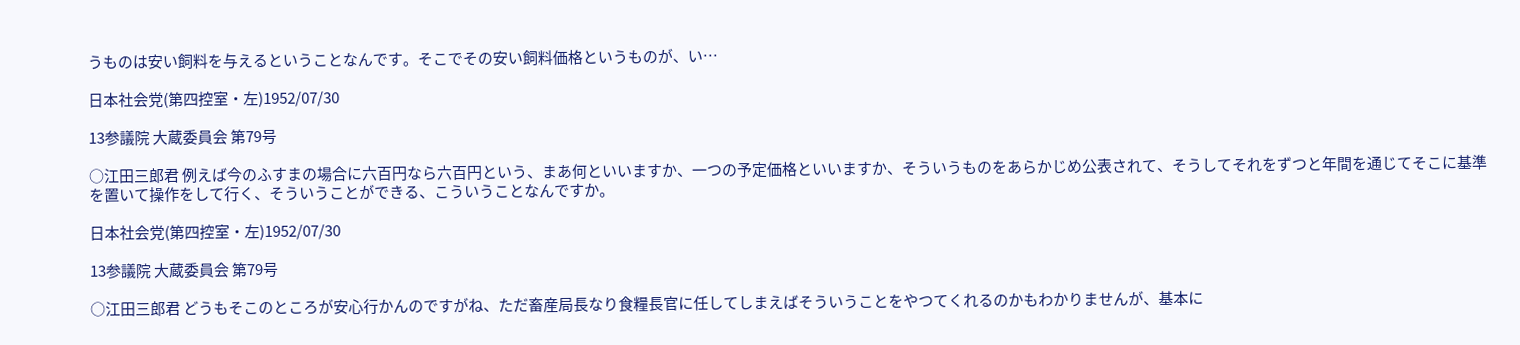うものは安い飼料を与えるということなんです。そこでその安い飼料価格というものが、い…

日本社会党(第四控室・左)1952/07/30

13参議院 大蔵委員会 第79号

○江田三郎君 例えば今のふすまの場合に六百円なら六百円という、まあ何といいますか、一つの予定価格といいますか、そういうものをあらかじめ公表されて、そうしてそれをずつと年間を通じてそこに基準を置いて操作をして行く、そういうことができる、こういうことなんですか。

日本社会党(第四控室・左)1952/07/30

13参議院 大蔵委員会 第79号

○江田三郎君 どうもそこのところが安心行かんのですがね、ただ畜産局長なり食糧長官に任してしまえばそういうことをやつてくれるのかもわかりませんが、基本に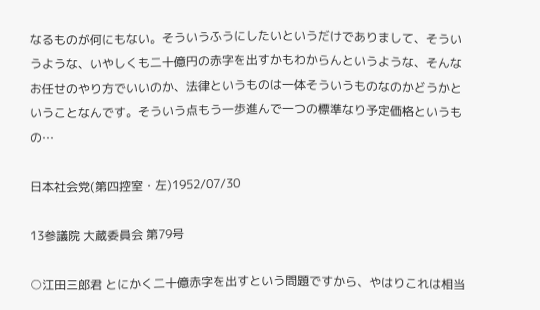なるものが何にもない。そういうふうにしたいというだけでありまして、そういうような、いやしくも二十億円の赤字を出すかもわからんというような、そんなお任せのやり方でいいのか、法律というものは一体そういうものなのかどうかということなんです。そういう点もう一歩進んで一つの標準なり予定価格というもの…

日本社会党(第四控室・左)1952/07/30

13参議院 大蔵委員会 第79号

○江田三郎君 とにかく二十億赤字を出すという問題ですから、やはりこれは相当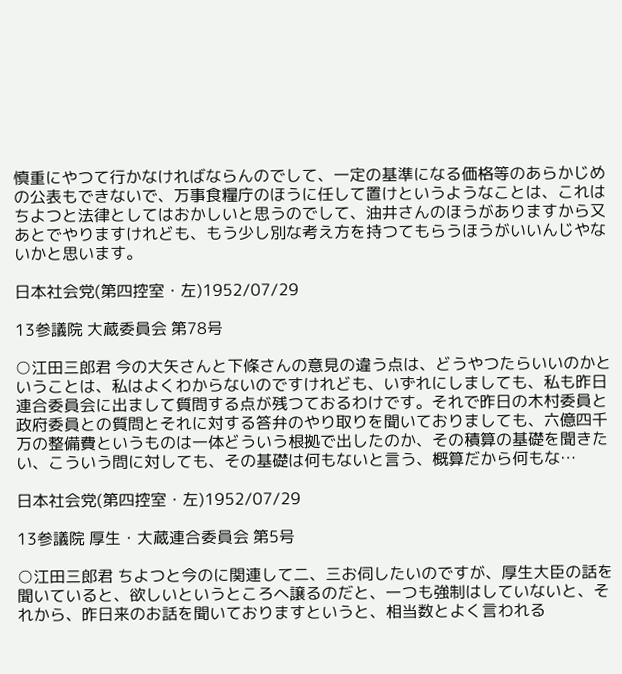慎重にやつて行かなければならんのでして、一定の基準になる価格等のあらかじめの公表もできないで、万事食糧庁のほうに任して置けというようなことは、これはちよつと法律としてはおかしいと思うのでして、油井さんのほうがありますから又あとでやりますけれども、もう少し別な考え方を持つてもらうほうがいいんじやないかと思います。

日本社会党(第四控室・左)1952/07/29

13参議院 大蔵委員会 第78号

○江田三郎君 今の大矢さんと下條さんの意見の違う点は、どうやつたらいいのかということは、私はよくわからないのですけれども、いずれにしましても、私も昨日連合委員会に出まして質問する点が残つておるわけです。それで昨日の木村委員と政府委員との質問とそれに対する答弁のやり取りを聞いておりましても、六億四千万の整備費というものは一体どういう根拠で出したのか、その積算の基礎を聞きたい、こういう問に対しても、その基礎は何もないと言う、概算だから何もな…

日本社会党(第四控室・左)1952/07/29

13参議院 厚生・大蔵連合委員会 第5号

○江田三郎君 ちよつと今のに関連して二、三お伺したいのですが、厚生大臣の話を聞いていると、欲しいというところへ譲るのだと、一つも強制はしていないと、それから、昨日来のお話を聞いておりますというと、相当数とよく言われる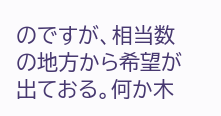のですが、相当数の地方から希望が出ておる。何か木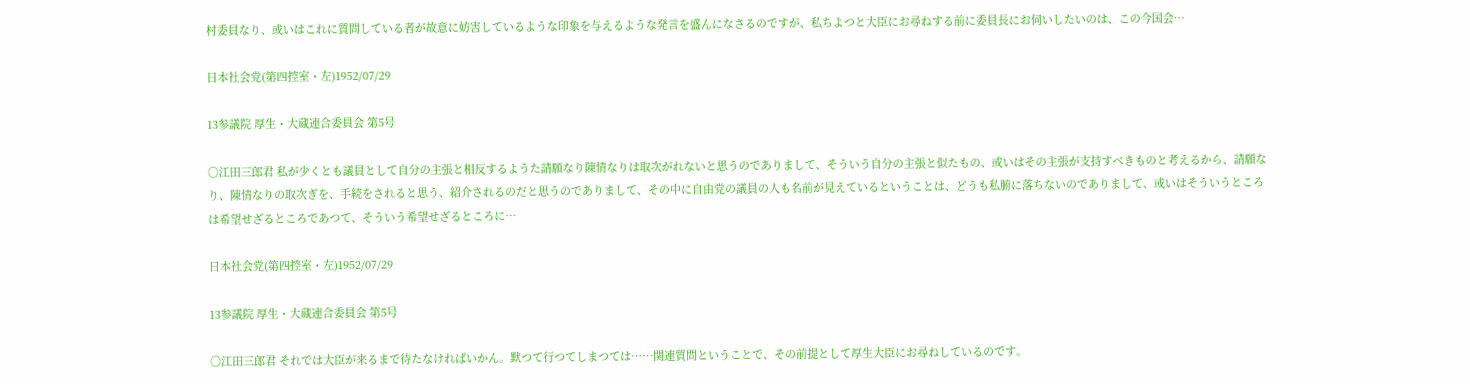村委員なり、或いはこれに質問している者が故意に妨害しているような印象を与えるような発言を盛んになさるのですが、私ちよつと大臣にお尋ねする前に委員長にお伺いしたいのは、この今国会…

日本社会党(第四控室・左)1952/07/29

13参議院 厚生・大蔵連合委員会 第5号

○江田三郎君 私が少くとも議員として自分の主張と相反するようた請願なり陳情なりは取次がれないと思うのでありまして、そういう自分の主張と似たもの、或いはその主張が支持すべきものと考えるから、請願なり、陳情なりの取次ぎを、手続をされると思う、紹介されるのだと思うのでありまして、その中に自由党の議員の人も名前が見えているということは、どうも私腑に落ちないのでありまして、或いはそういうところは希望せざるところであつて、そういう希望せざるところに…

日本社会党(第四控室・左)1952/07/29

13参議院 厚生・大蔵連合委員会 第5号

○江田三郎君 それでは大臣が来るまで待たなければいかん。默つて行つてしまつては……関連質問ということで、その前提として厚生大臣にお尋ねしているのです。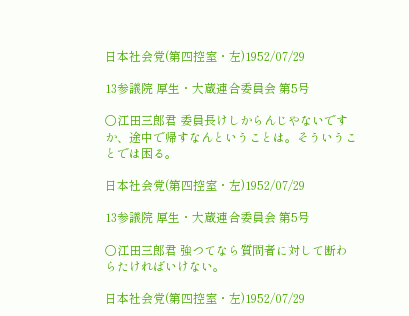日本社会党(第四控室・左)1952/07/29

13参議院 厚生・大蔵連合委員会 第5号

○江田三郎君 委員長けしからんじやないですか、途中で帰すなんということは。そういうことでは困る。

日本社会党(第四控室・左)1952/07/29

13参議院 厚生・大蔵連合委員会 第5号

○江田三郎君 強つてなら質問者に対して断わらたければいけない。

日本社会党(第四控室・左)1952/07/29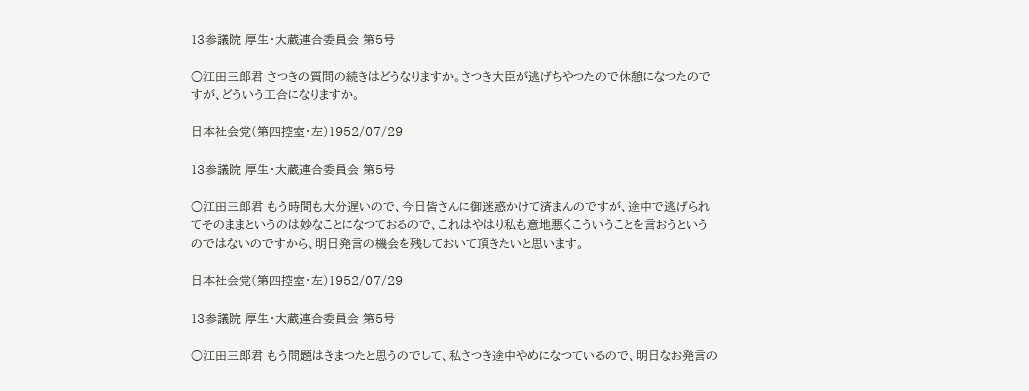13参議院 厚生・大蔵連合委員会 第5号

○江田三郎君 さつきの質問の続きはどうなりますか。さつき大臣が逃げちやつたので休憩になつたのですが、どういう工合になりますか。

日本社会党(第四控室・左)1952/07/29

13参議院 厚生・大蔵連合委員会 第5号

○江田三郎君 もう時間も大分遅いので、今日皆さんに御迷惑かけて済まんのですが、途中で逃げられてそのままというのは妙なことになつておるので、これはやはり私も意地悪くこういうことを言おうというのではないのですから、明日発言の機会を残しておいて頂きたいと思います。

日本社会党(第四控室・左)1952/07/29

13参議院 厚生・大蔵連合委員会 第5号

○江田三郎君 もう問題はきまつたと思うのでして、私さつき途中やめになつているので、明日なお発言の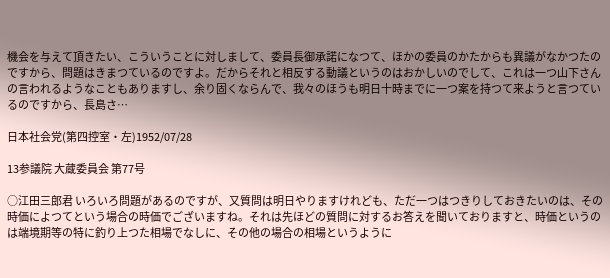機会を与えて頂きたい、こういうことに対しまして、委員長御承諾になつて、ほかの委員のかたからも異議がなかつたのですから、問題はきまつているのですよ。だからそれと相反する動議というのはおかしいのでして、これは一つ山下さんの言われるようなこともありますし、余り固くならんで、我々のほうも明日十時までに一つ案を持つて来ようと言つているのですから、長島さ…

日本社会党(第四控室・左)1952/07/28

13参議院 大蔵委員会 第77号

○江田三郎君 いろいろ問題があるのですが、又質問は明日やりますけれども、ただ一つはつきりしておきたいのは、その時価によつてという場合の時価でございますね。それは先ほどの質問に対するお答えを聞いておりますと、時価というのは端境期等の特に釣り上つた相場でなしに、その他の場合の相場というように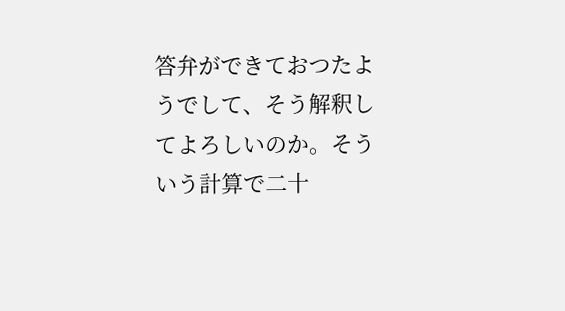答弁ができておつたようでして、そう解釈してよろしいのか。そういう計算で二十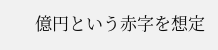億円という赤字を想定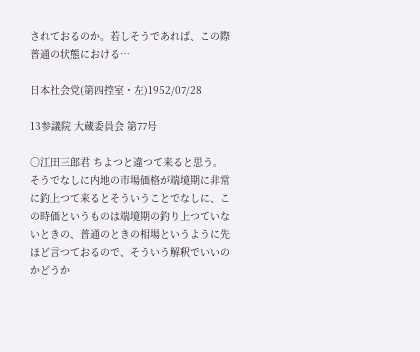されておるのか。若しそうであれば、この際普通の状態における…

日本社会党(第四控室・左)1952/07/28

13参議院 大蔵委員会 第77号

○江田三郎君 ちよつと違つて来ると思う。そうでなしに内地の市場価格が端境期に非常に釣上つて来るとそういうことでなしに、この時価というものは端境期の釣り上つていないときの、普通のときの相場というように先ほど言つておるので、そういう解釈でいいのかどうか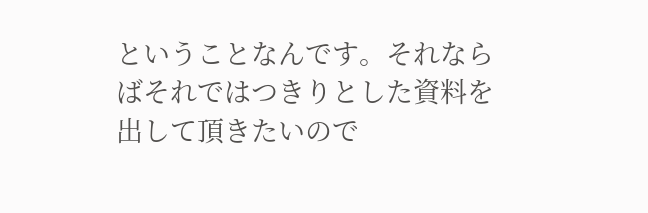ということなんです。それならばそれではつきりとした資料を出して頂きたいので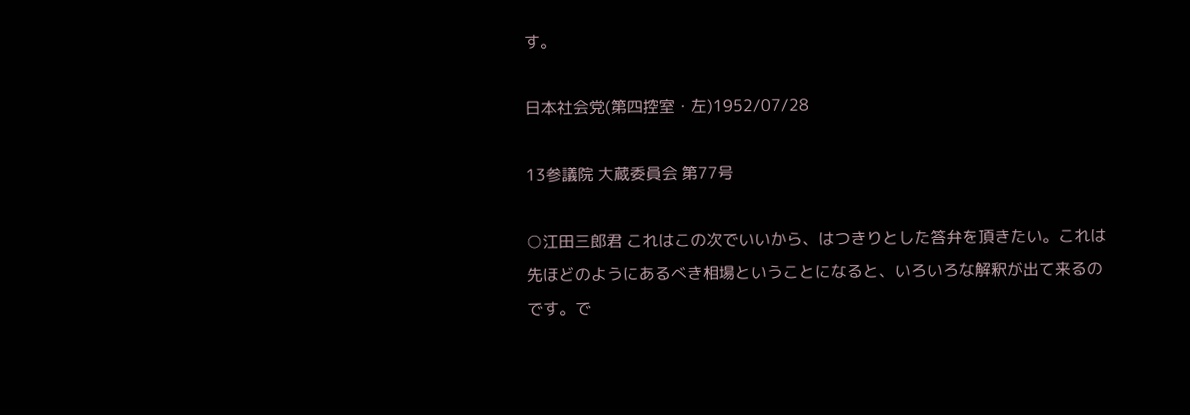す。

日本社会党(第四控室・左)1952/07/28

13参議院 大蔵委員会 第77号

○江田三郎君 これはこの次でいいから、はつきりとした答弁を頂きたい。これは先ほどのようにあるべき相場ということになると、いろいろな解釈が出て来るのです。で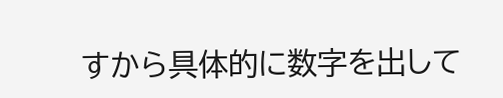すから具体的に数字を出して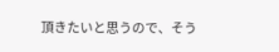頂きたいと思うので、そう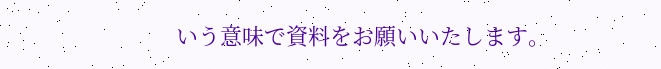いう意味で資料をお願いいたします。